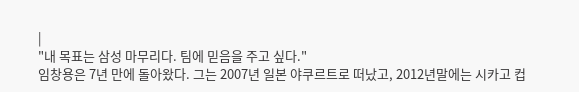|
"내 목표는 삼성 마무리다. 팀에 믿음을 주고 싶다."
임창용은 7년 만에 돌아왔다. 그는 2007년 일본 야쿠르트로 떠났고, 2012년말에는 시카고 컵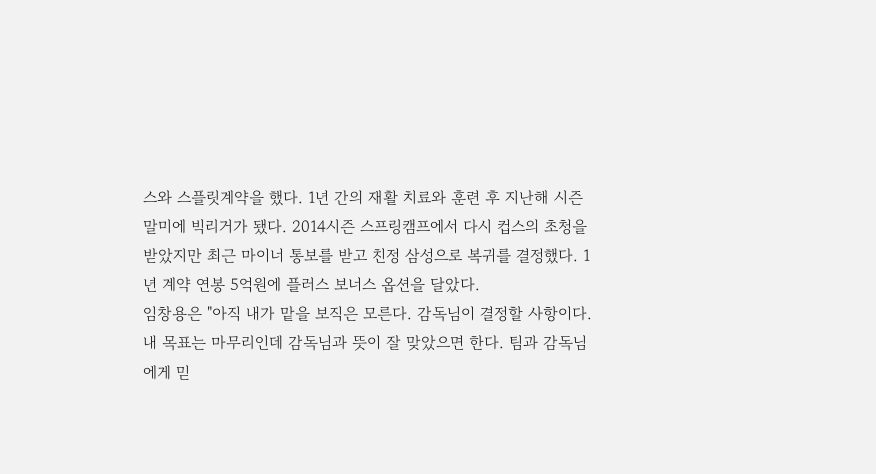스와 스플릿계약을 했다. 1년 간의 재활 치료와 훈련 후 지난해 시즌 말미에 빅리거가 됐다. 2014시즌 스프링캠프에서 다시 컵스의 초청을 받았지만 최근 마이너 통보를 받고 친정 삼성으로 복귀를 결정했다. 1년 계약 연봉 5억원에 플러스 보너스 옵션을 달았다.
임창용은 "아직 내가 맡을 보직은 모른다. 감독님이 결정할 사항이다. 내 목표는 마무리인데 감독님과 뜻이 잘 맞았으면 한다. 팀과 감독님에게 믿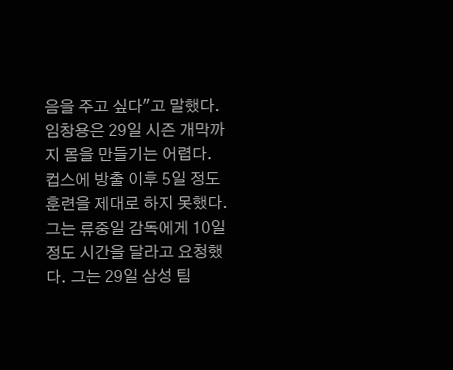음을 주고 싶다"고 말했다.
임창용은 29일 시즌 개막까지 몸을 만들기는 어렵다. 컵스에 방출 이후 5일 정도 훈련을 제대로 하지 못했다. 그는 류중일 감독에게 10일 정도 시간을 달라고 요청했다. 그는 29일 삼성 팀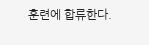훈련에 합류한다.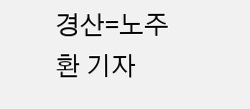경산=노주환 기자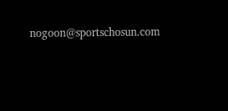nogoon@sportschosun.com